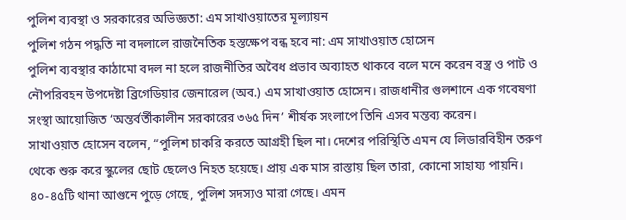পুলিশ ব্যবস্থা ও সরকারের অভিজ্ঞতা: এম সাখাওয়াতের মূল্যায়ন
পুলিশ গঠন পদ্ধতি না বদলালে রাজনৈতিক হস্তক্ষেপ বন্ধ হবে না: এম সাখাওয়াত হোসেন
পুলিশ ব্যবস্থার কাঠামো বদল না হলে রাজনীতির অবৈধ প্রভাব অব্যাহত থাকবে বলে মনে করেন বস্ত্র ও পাট ও নৌপরিবহন উপদেষ্টা ব্রিগেডিয়ার জেনারেল (অব.) এম সাখাওয়াত হোসেন। রাজধানীর গুলশানে এক গবেষণা সংস্থা আয়োজিত ‘অন্তর্বর্তীকালীন সরকারের ৩৬৫ দিন’ শীর্ষক সংলাপে তিনি এসব মন্তব্য করেন।
সাখাওয়াত হোসেন বলেন, “পুলিশ চাকরি করতে আগ্রহী ছিল না। দেশের পরিস্থিতি এমন যে লিডারবিহীন তরুণ থেকে শুরু করে স্কুলের ছোট ছেলেও নিহত হয়েছে। প্রায় এক মাস রাস্তায় ছিল তারা, কোনো সাহায্য পায়নি। ৪০-৪৫টি থানা আগুনে পুড়ে গেছে, পুলিশ সদস্যও মারা গেছে। এমন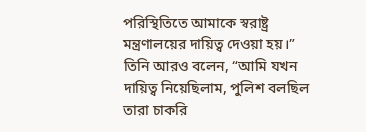পরিস্থিতিতে আমাকে স্বরাষ্ট্র মন্ত্রণালয়ের দায়িত্ব দেওয়া হয়।”
তিনি আরও বলেন, “আমি যখন দায়িত্ব নিয়েছিলাম, পুলিশ বলছিল তারা চাকরি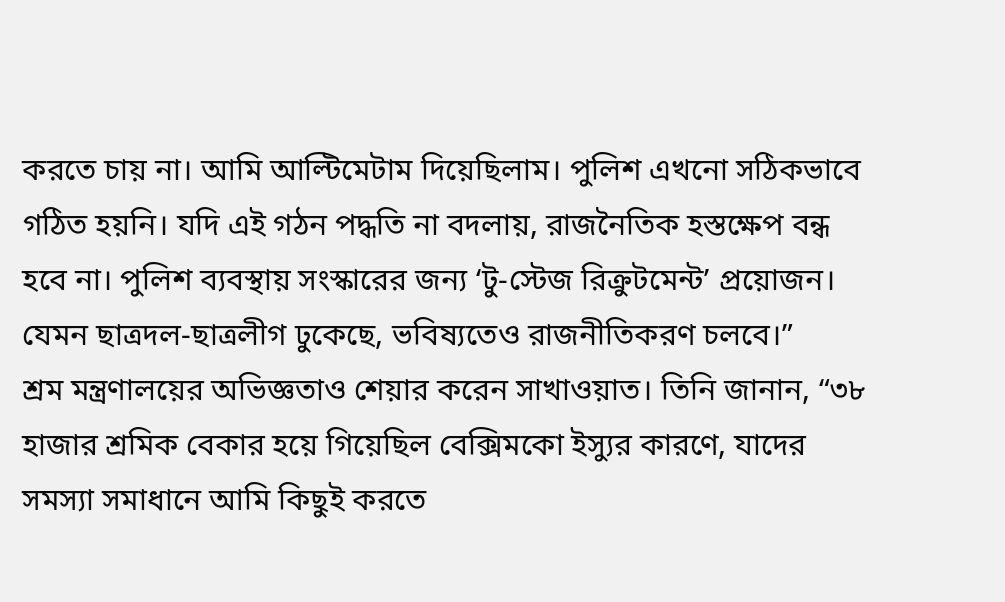করতে চায় না। আমি আল্টিমেটাম দিয়েছিলাম। পুলিশ এখনো সঠিকভাবে গঠিত হয়নি। যদি এই গঠন পদ্ধতি না বদলায়, রাজনৈতিক হস্তক্ষেপ বন্ধ হবে না। পুলিশ ব্যবস্থায় সংস্কারের জন্য ‘টু-স্টেজ রিক্রুটমেন্ট’ প্রয়োজন। যেমন ছাত্রদল-ছাত্রলীগ ঢুকেছে, ভবিষ্যতেও রাজনীতিকরণ চলবে।”
শ্রম মন্ত্রণালয়ের অভিজ্ঞতাও শেয়ার করেন সাখাওয়াত। তিনি জানান, “৩৮ হাজার শ্রমিক বেকার হয়ে গিয়েছিল বেক্সিমকো ইস্যুর কারণে, যাদের সমস্যা সমাধানে আমি কিছুই করতে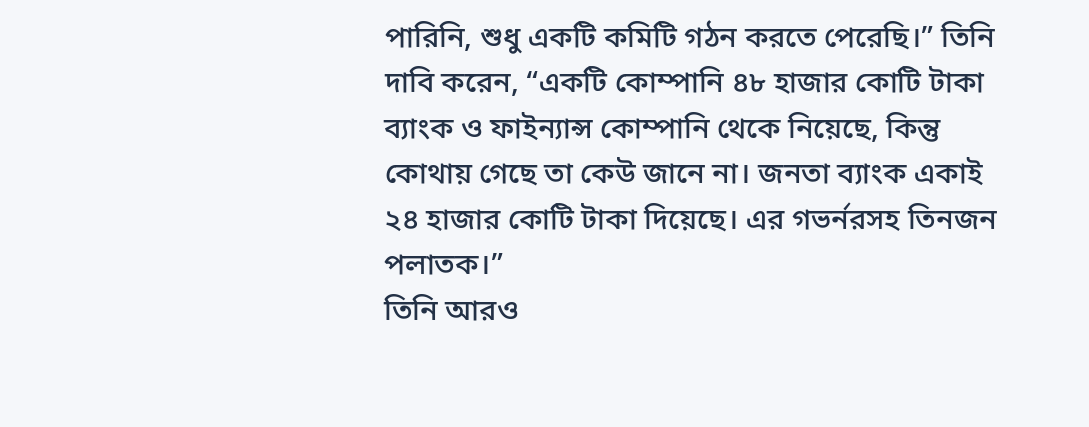পারিনি, শুধু একটি কমিটি গঠন করতে পেরেছি।” তিনি দাবি করেন, “একটি কোম্পানি ৪৮ হাজার কোটি টাকা ব্যাংক ও ফাইন্যান্স কোম্পানি থেকে নিয়েছে, কিন্তু কোথায় গেছে তা কেউ জানে না। জনতা ব্যাংক একাই ২৪ হাজার কোটি টাকা দিয়েছে। এর গভর্নরসহ তিনজন পলাতক।”
তিনি আরও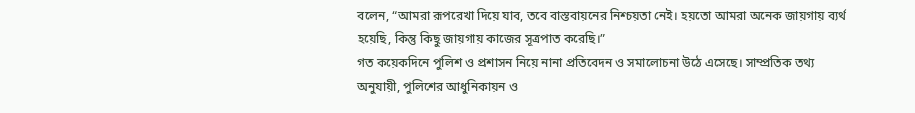বলেন, “আমরা রূপরেখা দিয়ে যাব, তবে বাস্তবায়নের নিশ্চয়তা নেই। হয়তো আমরা অনেক জায়গায় ব্যর্থ হয়েছি, কিন্তু কিছু জায়গায় কাজের সূত্রপাত করেছি।”
গত কয়েকদিনে পুলিশ ও প্রশাসন নিয়ে নানা প্রতিবেদন ও সমালোচনা উঠে এসেছে। সাম্প্রতিক তথ্য অনুযায়ী, পুলিশের আধুনিকায়ন ও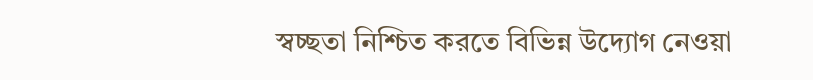স্বচ্ছতা নিশ্চিত করতে বিভিন্ন উদ্যোগ নেওয়া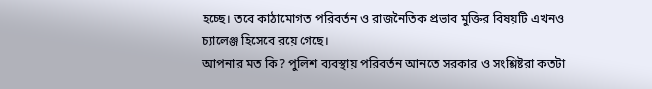হচ্ছে। তবে কাঠামোগত পরিবর্তন ও রাজনৈতিক প্রভাব মুক্তির বিষয়টি এখনও চ্যালেঞ্জ হিসেবে রয়ে গেছে।
আপনার মত কি? পুলিশ ব্যবস্থায় পরিবর্তন আনতে সরকার ও সংশ্লিষ্টরা কতটা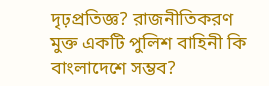দৃঢ়প্রতিজ্ঞ? রাজনীতিকরণ মুক্ত একটি পুলিশ বাহিনী কি বাংলাদেশে সম্ভব?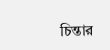চিন্তার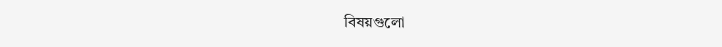বিষয়গুলো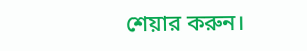শেয়ার করুন।